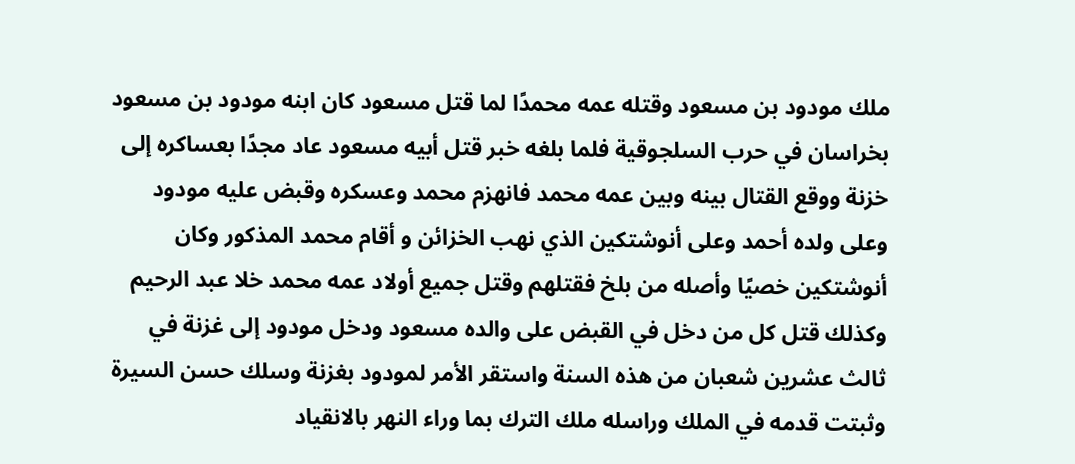ملك مودود بن مسعود وقتله عمه محمدًا لما قتل مسعود كان ابنه مودود بن مسعود بخراسان في حرب السلجوقية فلما بلغه خبر قتل أبيه مسعود عاد مجدًا بعساكره إلى خزنة ووقع القتال بينه وبين عمه محمد فانهزم محمد وعسكره وقبض عليه مودود وعلى ولده أحمد وعلى أنوشتكين الذي نهب الخزائن و أقام محمد المذكور وكان أنوشتكين خصيًا وأصله من بلخ فقتلهم وقتل جميع أولاد عمه محمد خلا عبد الرحيم وكذلك قتل كل من دخل في القبض على والده مسعود ودخل مودود إلى غزنة في ثالث عشرين شعبان من هذه السنة واستقر الأمر لمودود بغزنة وسلك حسن السيرة وثبتت قدمه في الملك وراسله ملك الترك بما وراء النهر بالانقياد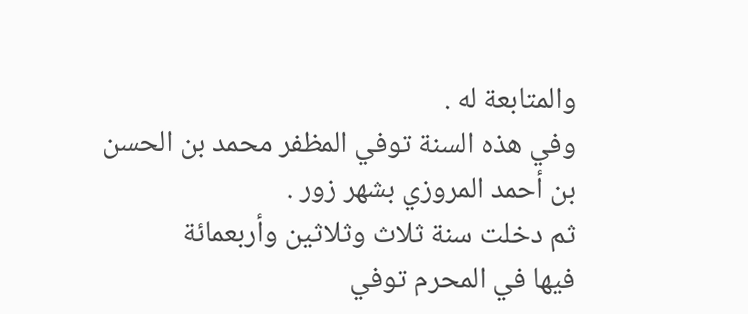والمتابعة له .
وفي هذه السنة توفي المظفر محمد بن الحسن بن أحمد المروزي بشهر زور .
ثم دخلت سنة ثلاث وثلاثين وأربعمائة
فيها في المحرم توفي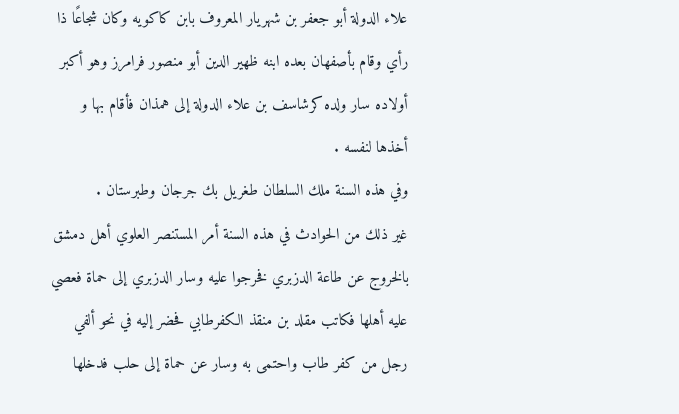علاء الدولة أبو جعفر بن شهريار المعروف بابن كاكويه وكان شجاعًا ذا رأي وقام بأصفهان بعده ابنه ظهير الدين أبو منصور فرامرز وهو أكبر أولاده سار ولده كرشاسف بن علاء الدولة إلى همذان فأقام بها و أخذها لنفسه .
وفي هذه السنة ملك السلطان طغريل بك جرجان وطبرستان .
غير ذلك من الحوادث في هذه السنة أمر المستنصر العلوي أهل دمشق بالخروج عن طاعة الدزبري فخرجوا عليه وسار الدزبري إلى حماة فعصي عليه أهلها فكاتب مقلد بن منقذ الكفرطابي فحضر إليه في نحو ألفي رجل من كفر طاب واحتمى به وسار عن حماة إلى حلب فدخلها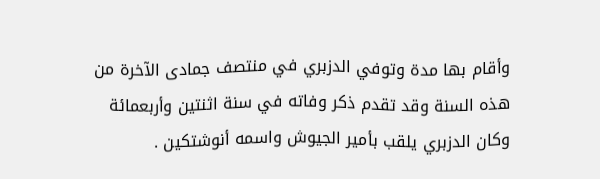وأقام بها مدة وتوفي الدزبري في منتصف جمادى الآخرة من هذه السنة وقد تقدم ذكر وفاته في سنة اثنتين وأربعمائة وكان الدزبري يلقب بأمير الجيوش واسمه أنوشتكين .